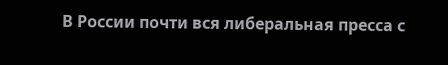В России почти вся либеральная пресса с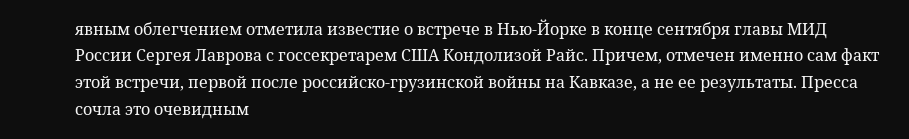явным облегчением отметила известие о встрече в Нью-Йорке в конце сентября главы МИД России Сергея Лаврова с госсекретарем США Кондолизой Райс. Причем, отмечен именно сам факт этой встречи, первой после российско-грузинской войны на Кавказе, а не ее результаты. Пресса сочла это очевидным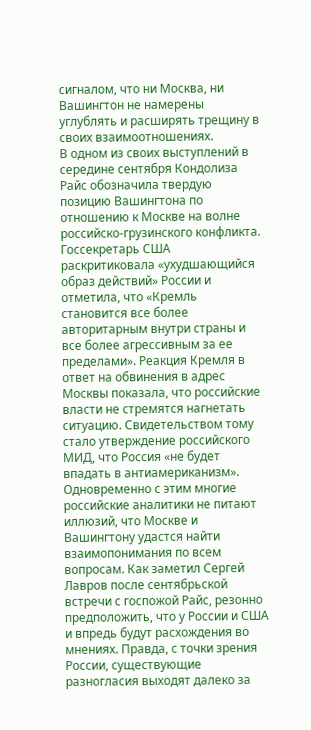сигналом, что ни Москва, ни Вашингтон не намерены углублять и расширять трещину в своих взаимоотношениях.
В одном из своих выступлений в середине сентября Кондолиза Райс обозначила твердую позицию Вашингтона по отношению к Москве на волне российско-грузинского конфликта. Госсекретарь США раскритиковала «ухудшающийся образ действий» России и отметила, что «Кремль становится все более авторитарным внутри страны и все более агрессивным за ее пределами». Реакция Кремля в ответ на обвинения в адрес Москвы показала, что российские власти не стремятся нагнетать ситуацию. Свидетельством тому стало утверждение российского МИД, что Россия «не будет впадать в антиамериканизм».
Одновременно с этим многие российские аналитики не питают иллюзий, что Москве и Вашингтону удастся найти взаимопонимания по всем вопросам. Как заметил Сергей Лавров после сентябрьской встречи с госпожой Райс, резонно предположить, что у России и США и впредь будут расхождения во мнениях. Правда, с точки зрения России, существующие разногласия выходят далеко за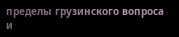пределы грузинского вопроса и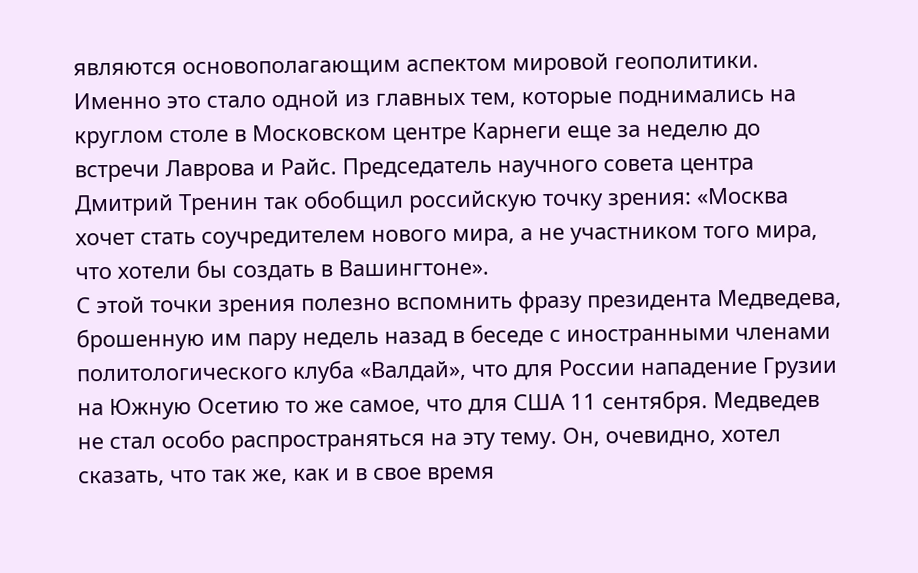являются основополагающим аспектом мировой геополитики.
Именно это стало одной из главных тем, которые поднимались на круглом столе в Московском центре Карнеги еще за неделю до встречи Лаврова и Райс. Председатель научного совета центра Дмитрий Тренин так обобщил российскую точку зрения: «Москва хочет стать соучредителем нового мира, а не участником того мира, что хотели бы создать в Вашингтоне».
С этой точки зрения полезно вспомнить фразу президента Медведева, брошенную им пару недель назад в беседе с иностранными членами политологического клуба «Валдай», что для России нападение Грузии на Южную Осетию то же самое, что для США 11 сентября. Медведев не стал особо распространяться на эту тему. Он, очевидно, хотел сказать, что так же, как и в свое время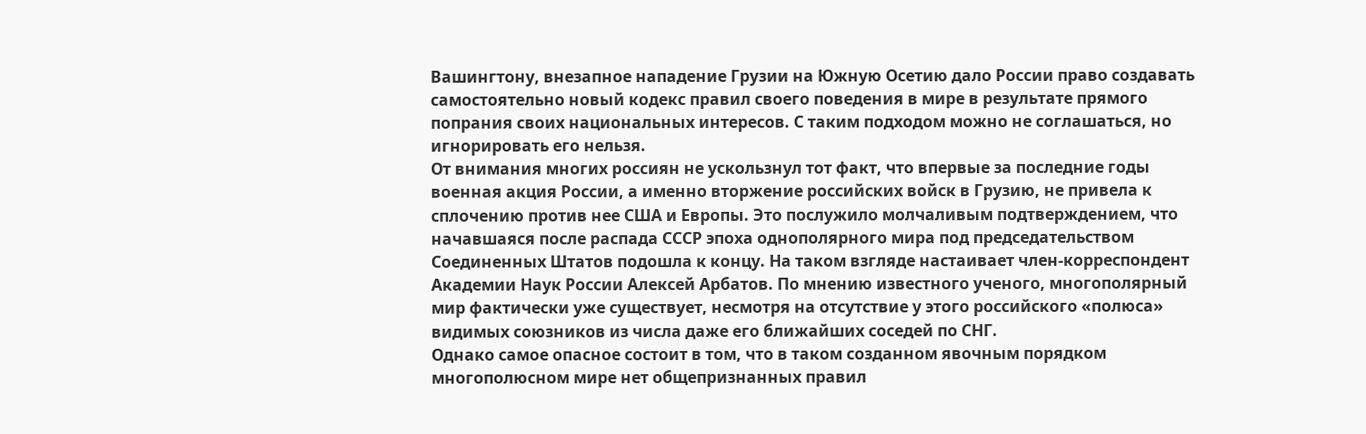Вашингтону, внезапное нападение Грузии на Южную Осетию дало России право создавать самостоятельно новый кодекс правил своего поведения в мире в результате прямого попрания своих национальных интересов. С таким подходом можно не соглашаться, но игнорировать его нельзя.
От внимания многих россиян не ускользнул тот факт, что впервые за последние годы военная акция России, а именно вторжение российских войск в Грузию, не привела к сплочению против нее США и Европы. Это послужило молчаливым подтверждением, что начавшаяся после распада СССР эпоха однополярного мира под председательством Соединенных Штатов подошла к концу. На таком взгляде настаивает член-корреспондент Академии Наук России Алексей Арбатов. По мнению известного ученого, многополярный мир фактически уже существует, несмотря на отсутствие у этого российского «полюса» видимых союзников из числа даже его ближайших соседей по СНГ.
Однако самое опасное состоит в том, что в таком созданном явочным порядком многополюсном мире нет общепризнанных правил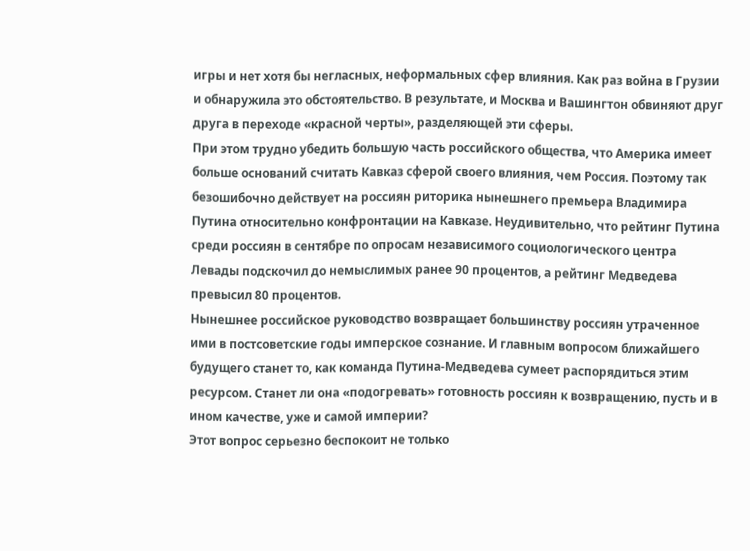игры и нет хотя бы негласных, неформальных сфер влияния. Как раз война в Грузии и обнаружила это обстоятельство. В результате, и Москва и Вашингтон обвиняют друг друга в переходе «красной черты», разделяющей эти сферы.
При этом трудно убедить большую часть российского общества, что Америка имеет больше оснований считать Кавказ сферой своего влияния, чем Россия. Поэтому так безошибочно действует на россиян риторика нынешнего премьера Владимира Путина относительно конфронтации на Кавказе. Неудивительно, что рейтинг Путина среди россиян в сентябре по опросам независимого социологического центра Левады подскочил до немыслимых ранее 90 процентов, а рейтинг Медведева превысил 80 процентов.
Нынешнее российское руководство возвращает большинству россиян утраченное ими в постсоветcкие годы имперское сознание. И главным вопросом ближайшего будущего станет то, как команда Путина-Медведева сумеет распорядиться этим ресурсом. Станет ли она «подогревать» готовность россиян к возвращению, пусть и в ином качестве, уже и самой империи?
Этот вопрос серьезно беспокоит не только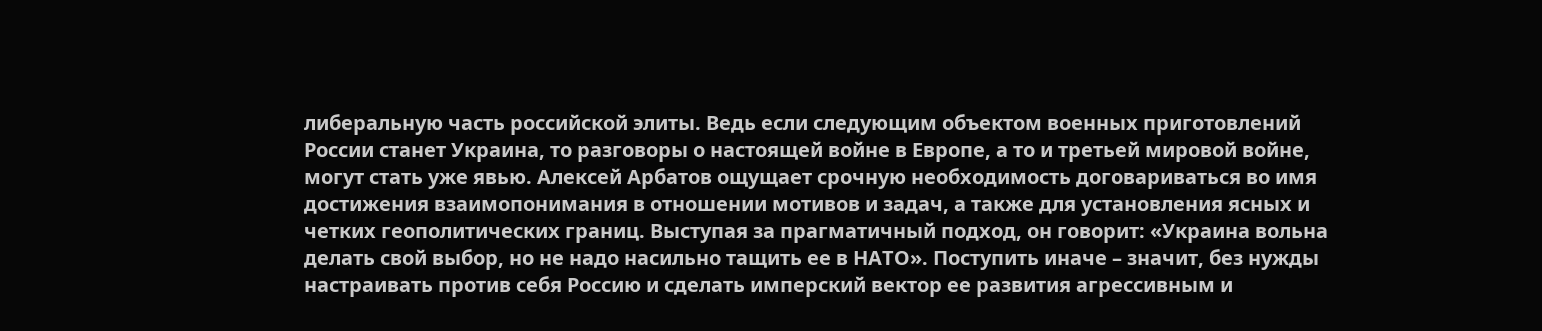либеральную часть российской элиты. Ведь если следующим объектом военных приготовлений России станет Украина, то разговоры о настоящей войне в Европе, а то и третьей мировой войне, могут стать уже явью. Алексей Арбатов ощущает срочную необходимость договариваться во имя достижения взаимопонимания в отношении мотивов и задач, а также для установления ясных и четких геополитических границ. Выступая за прагматичный подход, он говорит: «Украина вольна делать свой выбор, но не надо насильно тащить ее в НАТО». Поступить иначе – значит, без нужды настраивать против себя Россию и сделать имперский вектор ее развития агрессивным и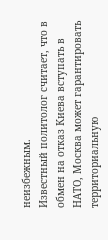неизбежным.
Известный политолог считает, что в обмен на отказ Киева вступать в НАТО, Москва может гарантировать территориальную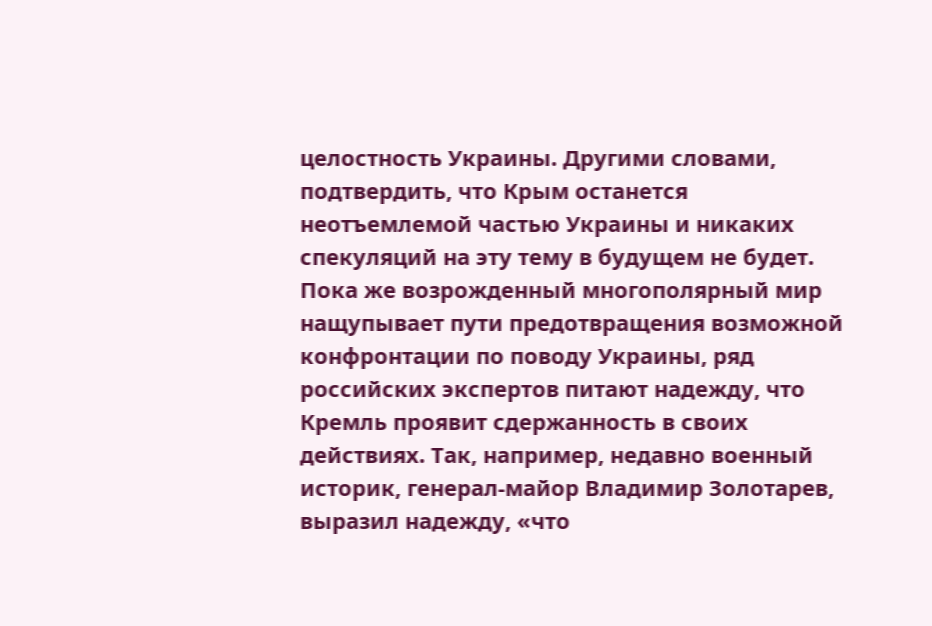целостность Украины. Другими словами, подтвердить, что Крым останется неотъемлемой частью Украины и никаких спекуляций на эту тему в будущем не будет.
Пока же возрожденный многополярный мир нащупывает пути предотвращения возможной конфронтации по поводу Украины, ряд российских экспертов питают надежду, что Кремль проявит сдержанность в своих действиях. Так, например, недавно военный историк, генерал-майор Владимир Золотарев, выразил надежду, «что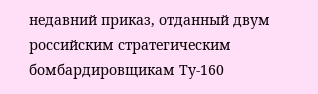недавний приказ, отданный двум российским стратегическим бомбардировщикам Ту-160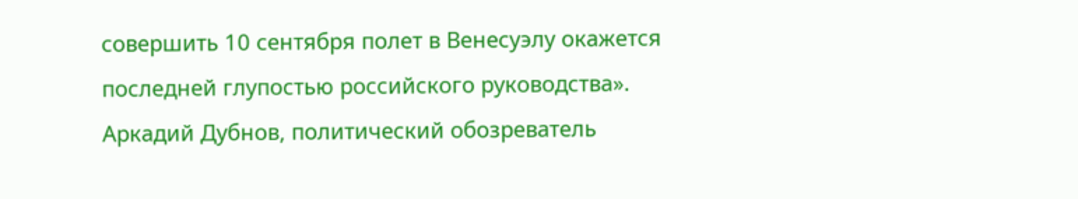совершить 10 сентября полет в Венесуэлу окажется последней глупостью российского руководства».
Аркадий Дубнов, политический обозреватель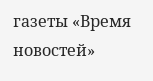газеты «Время новостей»